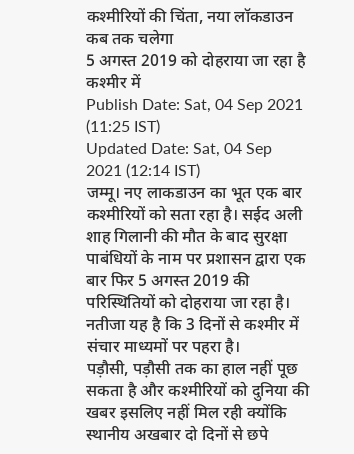कश्मीरियों की चिंता, नया लॉकडाउन कब तक चलेगा
5 अगस्त 2019 को दोहराया जा रहा है कश्मीर में
Publish Date: Sat, 04 Sep 2021 (11:25 IST)
Updated Date: Sat, 04 Sep 2021 (12:14 IST)
जम्मू। नए लाकडाउन का भूत एक बार कश्मीरियों को सता रहा है। सईद अली शाह गिलानी की मौत के बाद सुरक्षा पाबंधियों के नाम पर प्रशासन द्वारा एक बार फिर 5 अगस्त 2019 की परिस्थितियों को दोहराया जा रहा है। नतीजा यह है कि 3 दिनों से कश्मीर में संचार माध्यमों पर पहरा है।
पड़ौसी, पड़ौसी तक का हाल नहीं पूछ सकता है और कश्मीरियों को दुनिया की खबर इसलिए नहीं मिल रही क्योंकि स्थानीय अखबार दो दिनों से छपे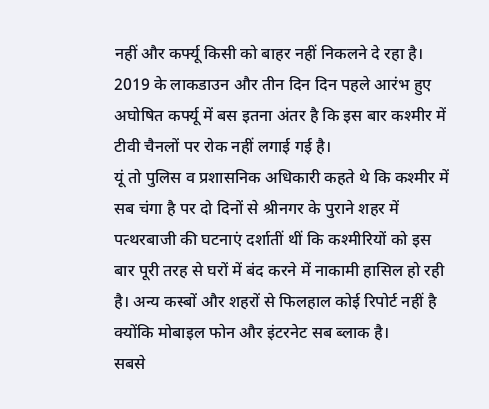नहीं और कर्फ्यू किसी को बाहर नहीं निकलने दे रहा है। 2019 के लाकडाउन और तीन दिन दिन पहले आरंभ हुए अघोषित कर्फ्यू में बस इतना अंतर है कि इस बार कश्मीर में टीवी चैनलों पर रोक नहीं लगाई गई है।
यूं तो पुलिस व प्रशासनिक अधिकारी कहते थे कि कश्मीर में सब चंगा है पर दो दिनों से श्रीनगर के पुराने शहर में पत्थरबाजी की घटनाएं दर्शातीं थीं कि कश्मीरियों को इस बार पूरी तरह से घरों में बंद करने में नाकामी हासिल हो रही है। अन्य कस्बों और शहरों से फिलहाल कोई रिपोर्ट नहीं है क्योंकि मोबाइल फोन और इंटरनेट सब ब्लाक है।
सबसे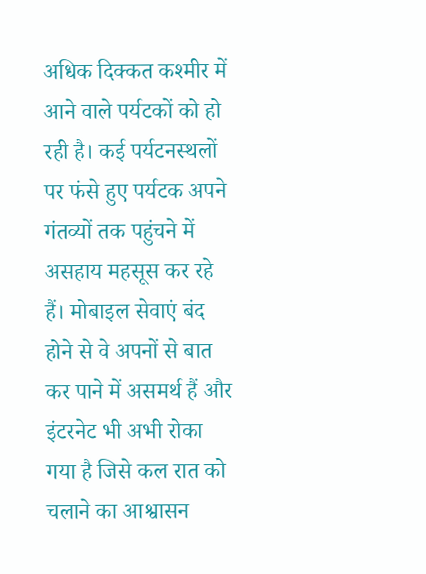अधिक दिक्कत कश्मीर में आने वाले पर्यटकों को हो रही है। कई पर्यटनस्थलों पर फंसे हुए पर्यटक अपने गंतव्यों तक पहुंचने में असहाय महसूस कर रहे हैं। मोबाइल सेवाएं बंद होने से वे अपनों से बात कर पाने में असमर्थ हैं और इंटरनेट भी अभी रोका गया है जिसे कल रात को चलाने का आश्वासन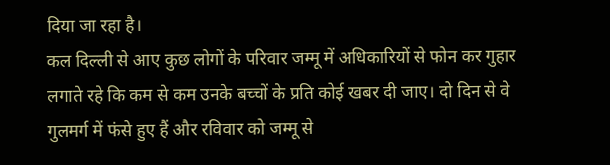दिया जा रहा है।
कल दिल्ली से आए कुछ लोगों के परिवार जम्मू में अधिकारियों से फोन कर गुहार लगाते रहे कि कम से कम उनके बच्चों के प्रति कोई खबर दी जाए। दो दिन से वे गुलमर्ग में फंसे हुए हैं और रविवार को जम्मू से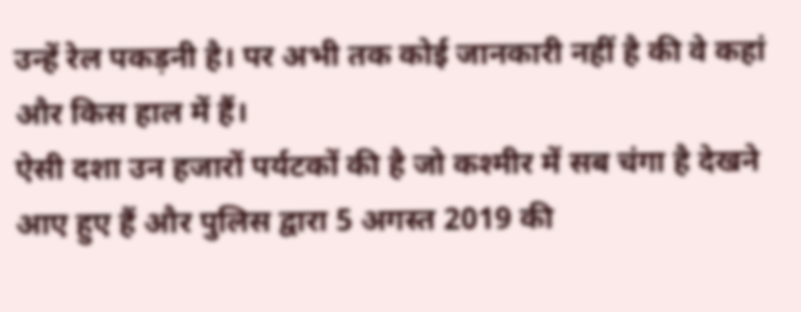उन्हें रेल पकड़नी है। पर अभी तक कोई जानकारी नहीं है की वे कहां और किस हाल में हैं।
ऐसी दशा उन हजारों पर्यटकों की है जो कश्मीर में सब चंगा है देखने आए हुए हैं और पुलिस द्वारा 5 अगस्त 2019 की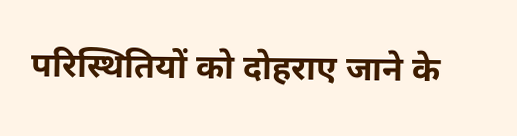परिस्थितियों को दोहराए जाने के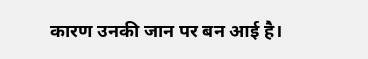कारण उनकी जान पर बन आई है।